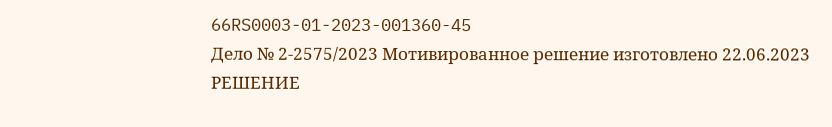66RS0003-01-2023-001360-45
Дело № 2-2575/2023 Мотивированное решение изготовлено 22.06.2023
РЕШЕНИЕ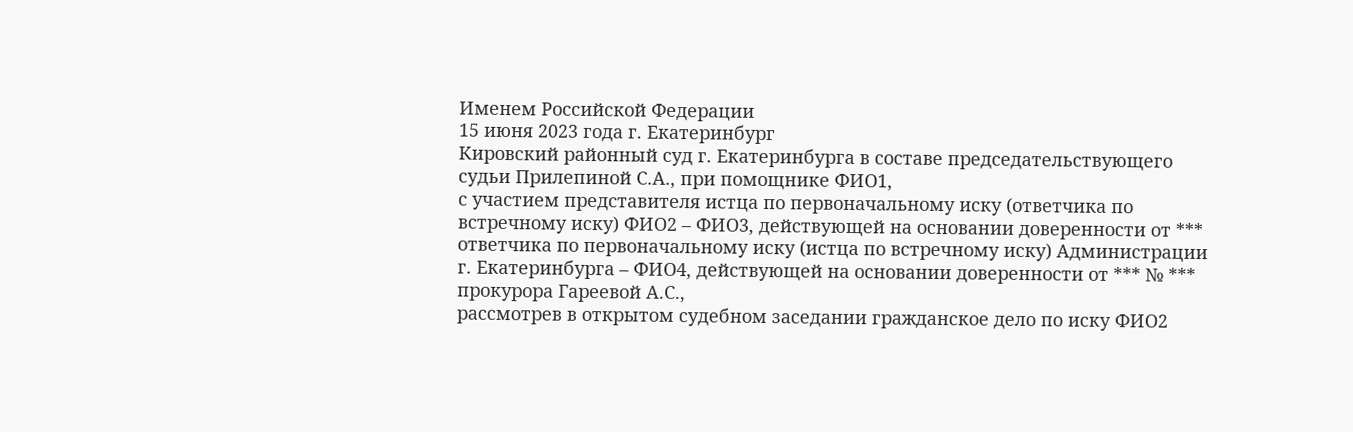Именем Российской Федерации
15 июня 2023 года г. Екатеринбург
Кировский районный суд г. Екатеринбурга в составе председательствующего судьи Прилепиной С.А., при помощнике ФИО1,
с участием представителя истца по первоначальному иску (ответчика по встречному иску) ФИО2 – ФИО3, действующей на основании доверенности от ***
ответчика по первоначальному иску (истца по встречному иску) Администрации г. Екатеринбурга – ФИО4, действующей на основании доверенности от *** № ***
прокурора Гареевой А.С.,
рассмотрев в открытом судебном заседании гражданское дело по иску ФИО2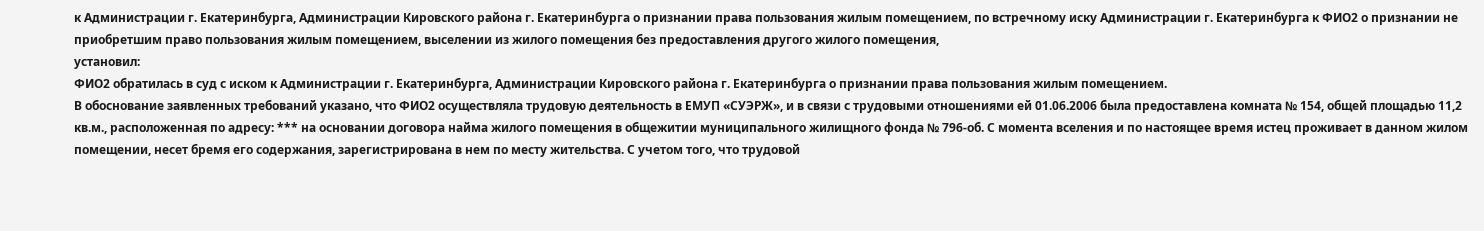к Администрации г. Екатеринбурга, Администрации Кировского района г. Екатеринбурга о признании права пользования жилым помещением, по встречному иску Администрации г. Екатеринбурга к ФИО2 о признании не приобретшим право пользования жилым помещением, выселении из жилого помещения без предоставления другого жилого помещения,
установил:
ФИО2 обратилась в суд с иском к Администрации г. Екатеринбурга, Администрации Кировского района г. Екатеринбурга о признании права пользования жилым помещением.
В обоснование заявленных требований указано, что ФИО2 осуществляла трудовую деятельность в ЕМУП «СУЭРЖ», и в связи с трудовыми отношениями ей 01.06.2006 была предоставлена комната № 154, общей площадью 11,2 кв.м., расположенная по адресу: *** на основании договора найма жилого помещения в общежитии муниципального жилищного фонда № 796-об. С момента вселения и по настоящее время истец проживает в данном жилом помещении, несет бремя его содержания, зарегистрирована в нем по месту жительства. С учетом того, что трудовой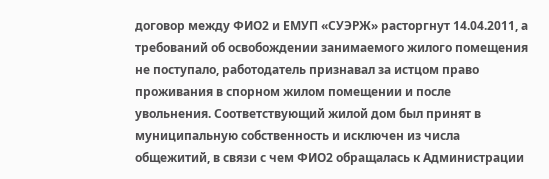договор между ФИО2 и ЕМУП «СУЭРЖ» расторгнут 14.04.2011, а требований об освобождении занимаемого жилого помещения не поступало, работодатель признавал за истцом право проживания в спорном жилом помещении и после увольнения. Соответствующий жилой дом был принят в муниципальную собственность и исключен из числа общежитий, в связи с чем ФИО2 обращалась к Администрации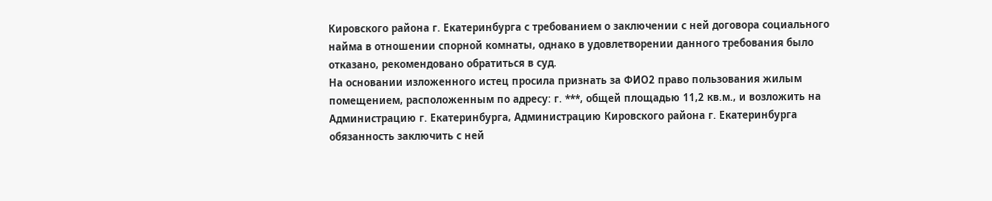Кировского района г. Екатеринбурга с требованием о заключении с ней договора социального найма в отношении спорной комнаты, однако в удовлетворении данного требования было отказано, рекомендовано обратиться в суд.
На основании изложенного истец просила признать за ФИО2 право пользования жилым помещением, расположенным по адресу: г. ***, общей площадью 11,2 кв.м., и возложить на Администрацию г. Екатеринбурга, Администрацию Кировского района г. Екатеринбурга обязанность заключить с ней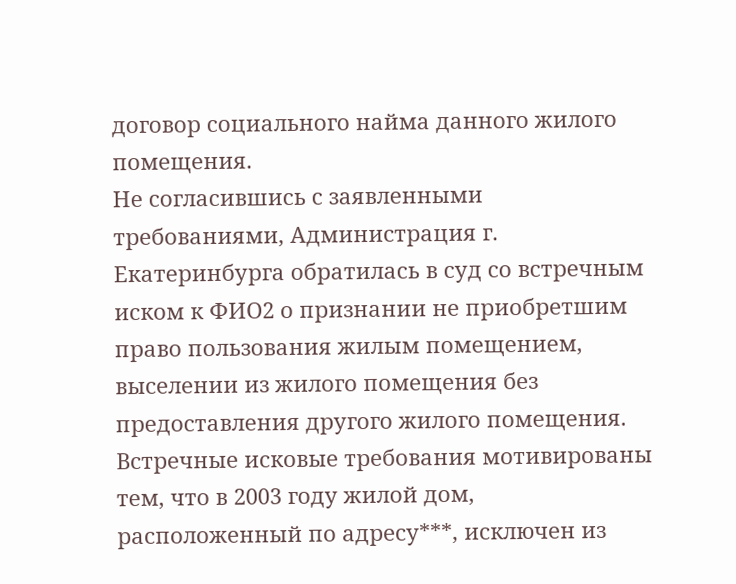договор социального найма данного жилого помещения.
Не согласившись с заявленными требованиями, Администрация г. Екатеринбурга обратилась в суд со встречным иском к ФИО2 о признании не приобретшим право пользования жилым помещением, выселении из жилого помещения без предоставления другого жилого помещения.
Встречные исковые требования мотивированы тем, что в 2003 году жилой дом, расположенный по адресу***, исключен из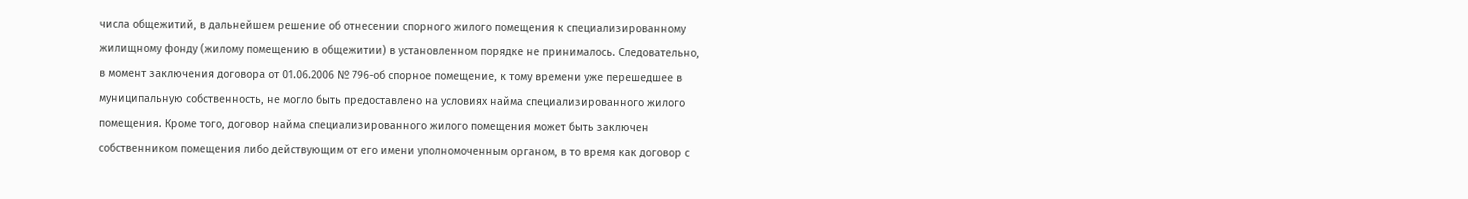числа общежитий, в дальнейшем решение об отнесении спорного жилого помещения к специализированному жилищному фонду (жилому помещению в общежитии) в установленном порядке не принималось. Следовательно, в момент заключения договора от 01.06.2006 № 796-об спорное помещение, к тому времени уже перешедшее в муниципальную собственность, не могло быть предоставлено на условиях найма специализированного жилого помещения. Кроме того, договор найма специализированного жилого помещения может быть заключен собственником помещения либо действующим от его имени уполномоченным органом, в то время как договор с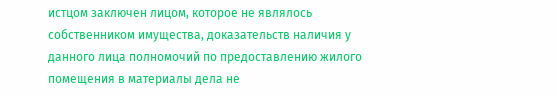истцом заключен лицом, которое не являлось собственником имущества, доказательств наличия у данного лица полномочий по предоставлению жилого помещения в материалы дела не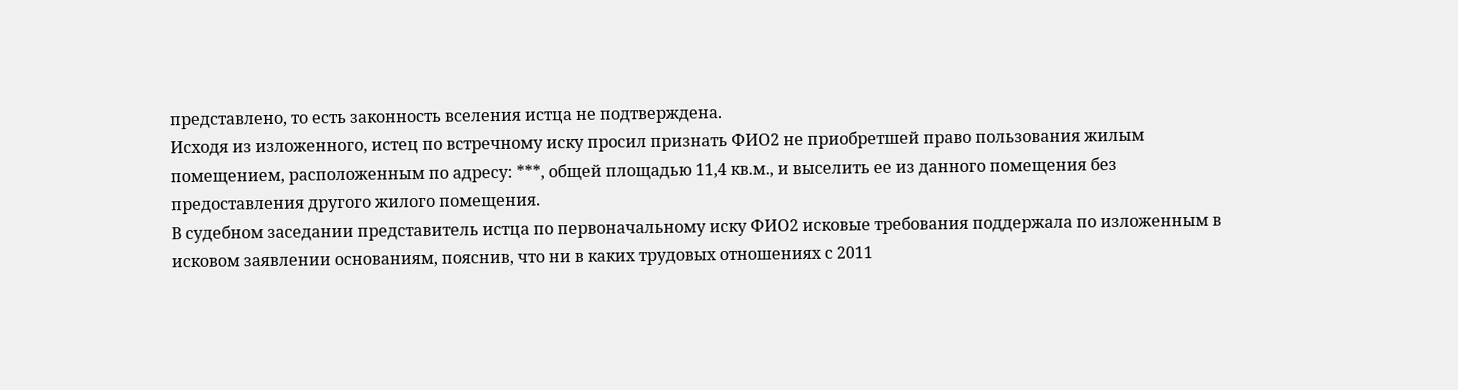представлено, то есть законность вселения истца не подтверждена.
Исходя из изложенного, истец по встречному иску просил признать ФИО2 не приобретшей право пользования жилым помещением, расположенным по адресу: ***, общей площадью 11,4 кв.м., и выселить ее из данного помещения без предоставления другого жилого помещения.
В судебном заседании представитель истца по первоначальному иску ФИО2 исковые требования поддержала по изложенным в исковом заявлении основаниям, пояснив, что ни в каких трудовых отношениях с 2011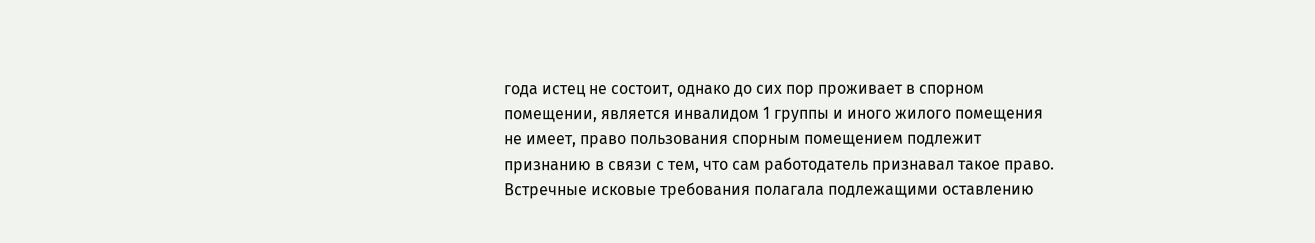года истец не состоит, однако до сих пор проживает в спорном помещении, является инвалидом 1 группы и иного жилого помещения не имеет, право пользования спорным помещением подлежит признанию в связи с тем, что сам работодатель признавал такое право. Встречные исковые требования полагала подлежащими оставлению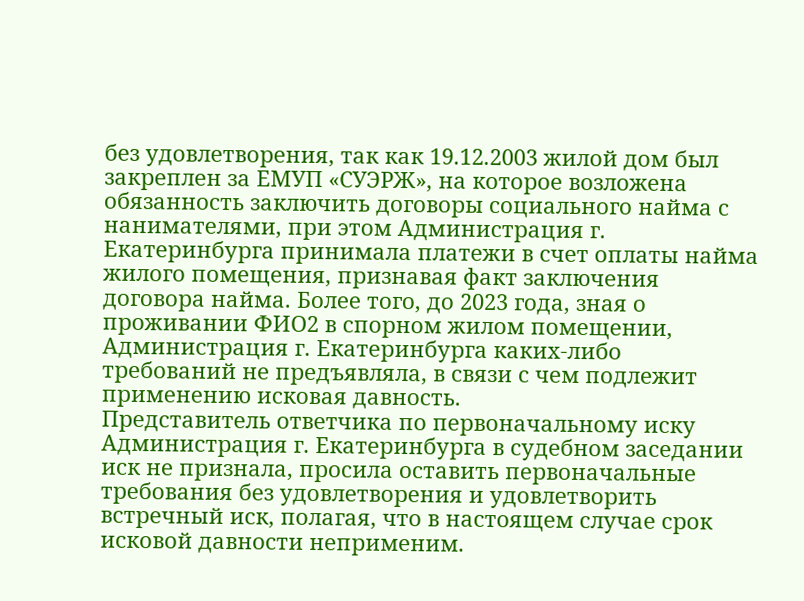без удовлетворения, так как 19.12.2003 жилой дом был закреплен за ЕМУП «СУЭРЖ», на которое возложена обязанность заключить договоры социального найма с нанимателями, при этом Администрация г. Екатеринбурга принимала платежи в счет оплаты найма жилого помещения, признавая факт заключения договора найма. Более того, до 2023 года, зная о проживании ФИО2 в спорном жилом помещении, Администрация г. Екатеринбурга каких-либо требований не предъявляла, в связи с чем подлежит применению исковая давность.
Представитель ответчика по первоначальному иску Администрация г. Екатеринбурга в судебном заседании иск не признала, просила оставить первоначальные требования без удовлетворения и удовлетворить встречный иск, полагая, что в настоящем случае срок исковой давности неприменим.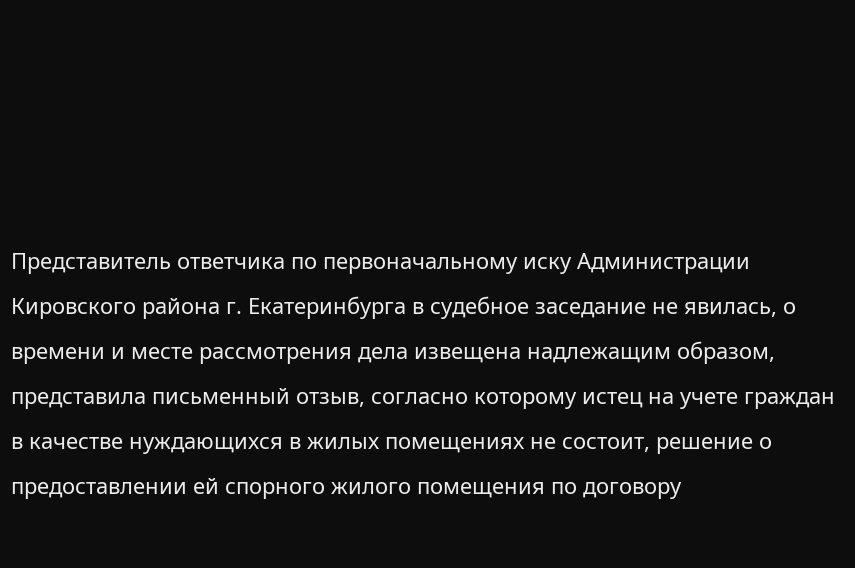Представитель ответчика по первоначальному иску Администрации Кировского района г. Екатеринбурга в судебное заседание не явилась, о времени и месте рассмотрения дела извещена надлежащим образом, представила письменный отзыв, согласно которому истец на учете граждан в качестве нуждающихся в жилых помещениях не состоит, решение о предоставлении ей спорного жилого помещения по договору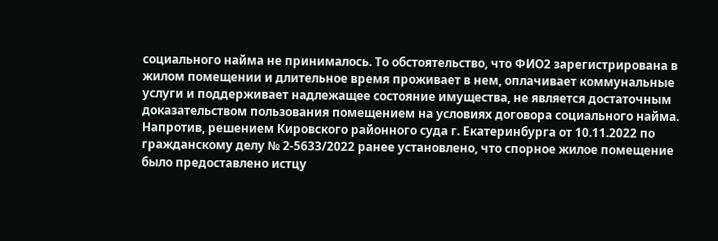социального найма не принималось. То обстоятельство, что ФИО2 зарегистрирована в жилом помещении и длительное время проживает в нем, оплачивает коммунальные услуги и поддерживает надлежащее состояние имущества, не является достаточным доказательством пользования помещением на условиях договора социального найма. Напротив, решением Кировского районного суда г. Екатеринбурга от 10.11.2022 по гражданскому делу № 2-5633/2022 ранее установлено, что спорное жилое помещение было предоставлено истцу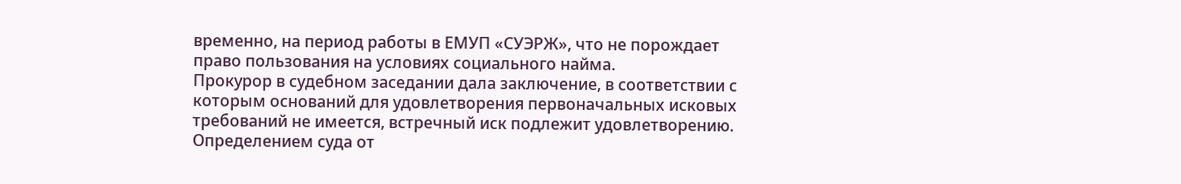временно, на период работы в ЕМУП «СУЭРЖ», что не порождает право пользования на условиях социального найма.
Прокурор в судебном заседании дала заключение, в соответствии с которым оснований для удовлетворения первоначальных исковых требований не имеется, встречный иск подлежит удовлетворению.
Определением суда от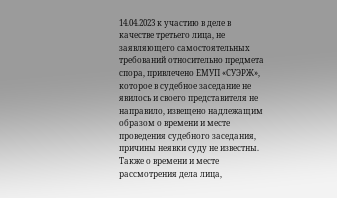14.04.2023 к участию в деле в качестве третьего лица, не заявляющего самостоятельных требований относительно предмета спора, привлечено ЕМУП «СУЭРЖ», которое в судебное заседание не явилось и своего представителя не направило, извещено надлежащим образом о времени и месте проведения судебного заседания, причины неявки суду не известны.
Также о времени и месте рассмотрения дела лица,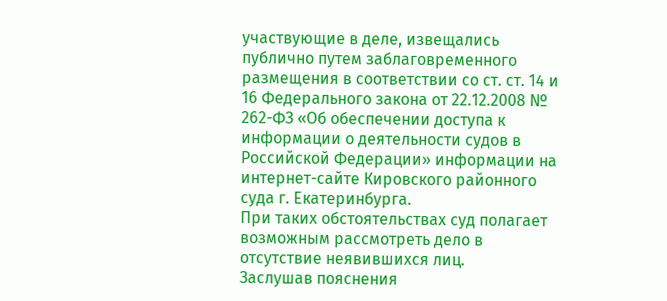участвующие в деле, извещались публично путем заблаговременного размещения в соответствии со ст. ст. 14 и 16 Федерального закона от 22.12.2008 № 262-ФЗ «Об обеспечении доступа к информации о деятельности судов в Российской Федерации» информации на интернет-сайте Кировского районного суда г. Екатеринбурга.
При таких обстоятельствах суд полагает возможным рассмотреть дело в отсутствие неявившихся лиц.
Заслушав пояснения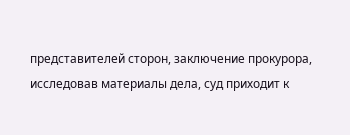представителей сторон, заключение прокурора, исследовав материалы дела, суд приходит к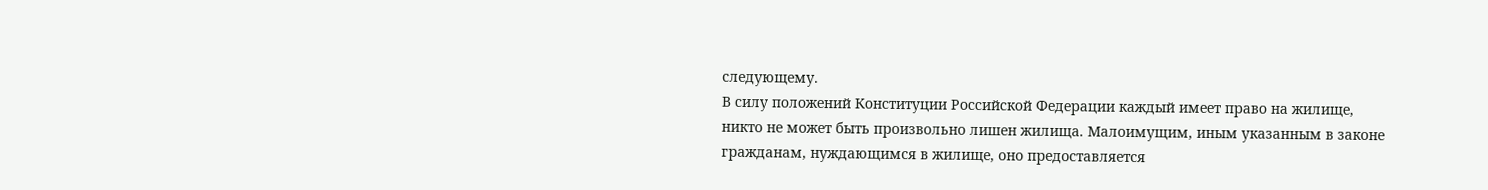следующему.
В силу положений Конституции Российской Федерации каждый имеет право на жилище, никто не может быть произвольно лишен жилища. Малоимущим, иным указанным в законе гражданам, нуждающимся в жилище, оно предоставляется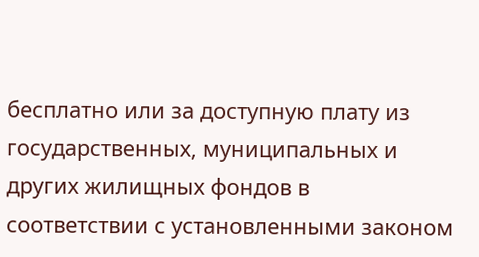бесплатно или за доступную плату из государственных, муниципальных и других жилищных фондов в соответствии с установленными законом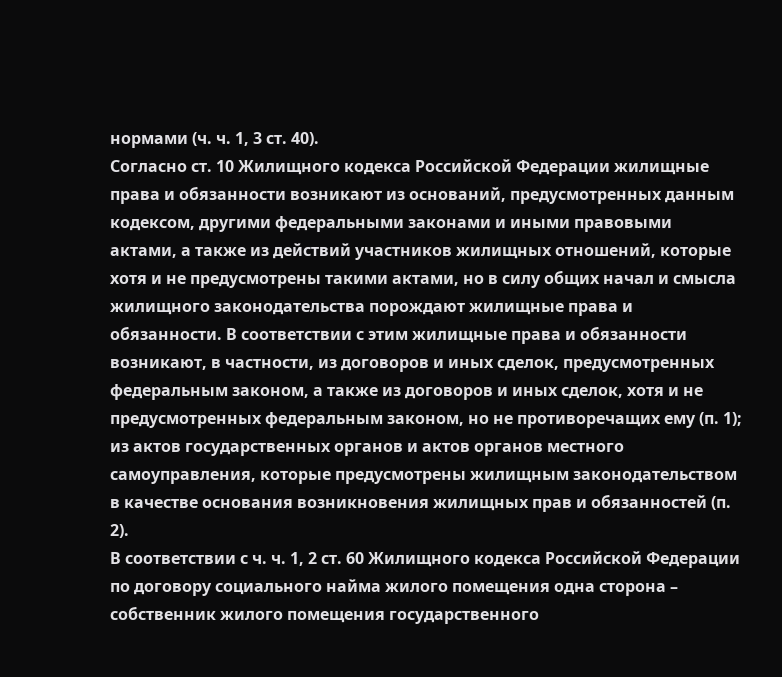нормами (ч. ч. 1, 3 ст. 40).
Согласно ст. 10 Жилищного кодекса Российской Федерации жилищные права и обязанности возникают из оснований, предусмотренных данным кодексом, другими федеральными законами и иными правовыми актами, а также из действий участников жилищных отношений, которые хотя и не предусмотрены такими актами, но в силу общих начал и смысла жилищного законодательства порождают жилищные права и обязанности. В соответствии с этим жилищные права и обязанности возникают, в частности, из договоров и иных сделок, предусмотренных федеральным законом, а также из договоров и иных сделок, хотя и не предусмотренных федеральным законом, но не противоречащих ему (п. 1); из актов государственных органов и актов органов местного самоуправления, которые предусмотрены жилищным законодательством в качестве основания возникновения жилищных прав и обязанностей (п. 2).
В соответствии с ч. ч. 1, 2 ст. 60 Жилищного кодекса Российской Федерации по договору социального найма жилого помещения одна сторона – собственник жилого помещения государственного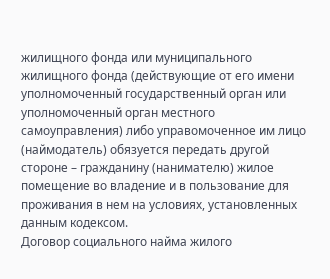жилищного фонда или муниципального жилищного фонда (действующие от его имени уполномоченный государственный орган или уполномоченный орган местного самоуправления) либо управомоченное им лицо (наймодатель) обязуется передать другой стороне – гражданину (нанимателю) жилое помещение во владение и в пользование для проживания в нем на условиях, установленных данным кодексом.
Договор социального найма жилого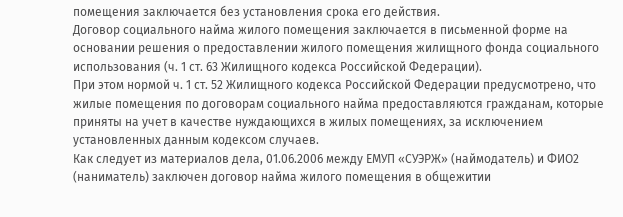помещения заключается без установления срока его действия.
Договор социального найма жилого помещения заключается в письменной форме на основании решения о предоставлении жилого помещения жилищного фонда социального использования (ч. 1 ст. 63 Жилищного кодекса Российской Федерации).
При этом нормой ч. 1 ст. 52 Жилищного кодекса Российской Федерации предусмотрено, что жилые помещения по договорам социального найма предоставляются гражданам, которые приняты на учет в качестве нуждающихся в жилых помещениях, за исключением установленных данным кодексом случаев.
Как следует из материалов дела, 01.06.2006 между ЕМУП «СУЭРЖ» (наймодатель) и ФИО2 (наниматель) заключен договор найма жилого помещения в общежитии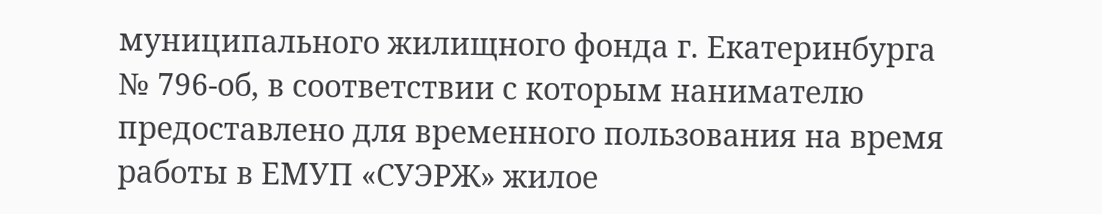муниципального жилищного фонда г. Екатеринбурга № 796-об, в соответствии с которым нанимателю предоставлено для временного пользования на время работы в ЕМУП «СУЭРЖ» жилое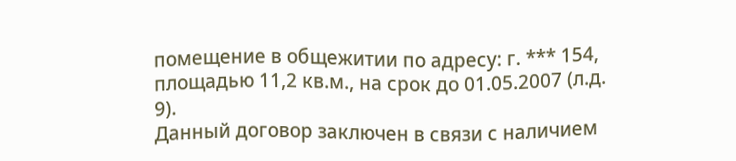помещение в общежитии по адресу: г. *** 154, площадью 11,2 кв.м., на срок до 01.05.2007 (л.д. 9).
Данный договор заключен в связи с наличием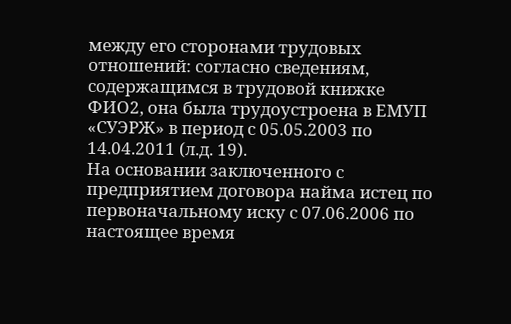между его сторонами трудовых отношений: согласно сведениям, содержащимся в трудовой книжке ФИО2, она была трудоустроена в ЕМУП «СУЭРЖ» в период с 05.05.2003 по 14.04.2011 (л.д. 19).
На основании заключенного с предприятием договора найма истец по первоначальному иску с 07.06.2006 по настоящее время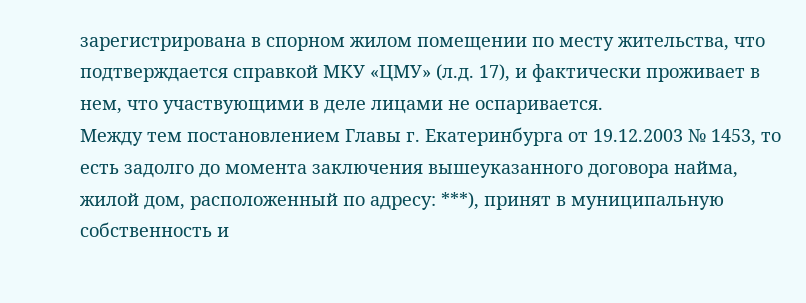зарегистрирована в спорном жилом помещении по месту жительства, что подтверждается справкой МКУ «ЦМУ» (л.д. 17), и фактически проживает в нем, что участвующими в деле лицами не оспаривается.
Между тем постановлением Главы г. Екатеринбурга от 19.12.2003 № 1453, то есть задолго до момента заключения вышеуказанного договора найма, жилой дом, расположенный по адресу: ***), принят в муниципальную собственность и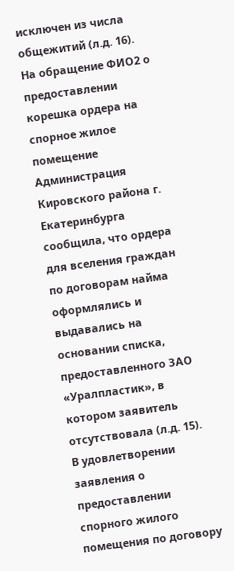исключен из числа общежитий (л.д. 16).
На обращение ФИО2 о предоставлении корешка ордера на спорное жилое помещение Администрация Кировского района г. Екатеринбурга сообщила, что ордера для вселения граждан по договорам найма оформлялись и выдавались на основании списка, предоставленного ЗАО «Уралпластик», в котором заявитель отсутствовала (л.д. 15).
В удовлетворении заявления о предоставлении спорного жилого помещения по договору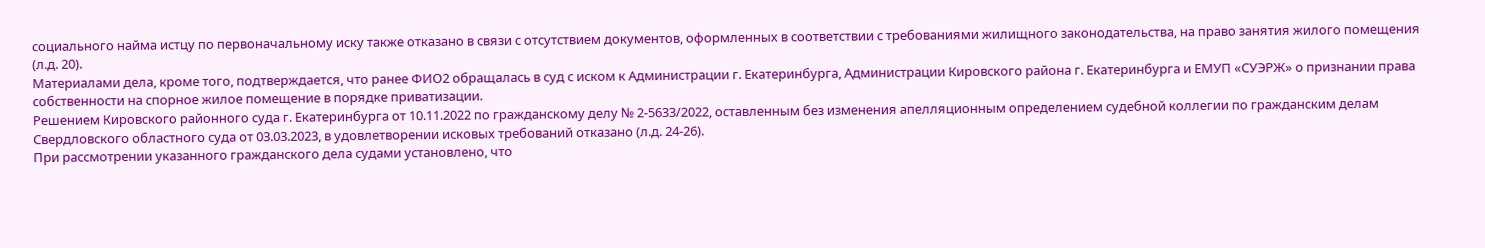социального найма истцу по первоначальному иску также отказано в связи с отсутствием документов, оформленных в соответствии с требованиями жилищного законодательства, на право занятия жилого помещения (л.д. 20).
Материалами дела, кроме того, подтверждается, что ранее ФИО2 обращалась в суд с иском к Администрации г. Екатеринбурга, Администрации Кировского района г. Екатеринбурга и ЕМУП «СУЭРЖ» о признании права собственности на спорное жилое помещение в порядке приватизации.
Решением Кировского районного суда г. Екатеринбурга от 10.11.2022 по гражданскому делу № 2-5633/2022, оставленным без изменения апелляционным определением судебной коллегии по гражданским делам Свердловского областного суда от 03.03.2023, в удовлетворении исковых требований отказано (л.д. 24-26).
При рассмотрении указанного гражданского дела судами установлено, что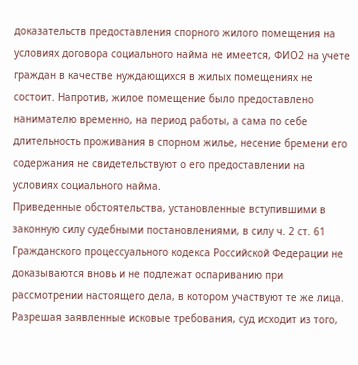доказательств предоставления спорного жилого помещения на условиях договора социального найма не имеется, ФИО2 на учете граждан в качестве нуждающихся в жилых помещениях не состоит. Напротив, жилое помещение было предоставлено нанимателю временно, на период работы, а сама по себе длительность проживания в спорном жилье, несение бремени его содержания не свидетельствуют о его предоставлении на условиях социального найма.
Приведенные обстоятельства, установленные вступившими в законную силу судебными постановлениями, в силу ч. 2 ст. 61 Гражданского процессуального кодекса Российской Федерации не доказываются вновь и не подлежат оспариванию при рассмотрении настоящего дела, в котором участвуют те же лица.
Разрешая заявленные исковые требования, суд исходит из того,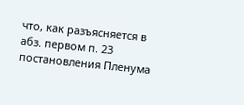что, как разъясняется в абз. первом п. 23 постановления Пленума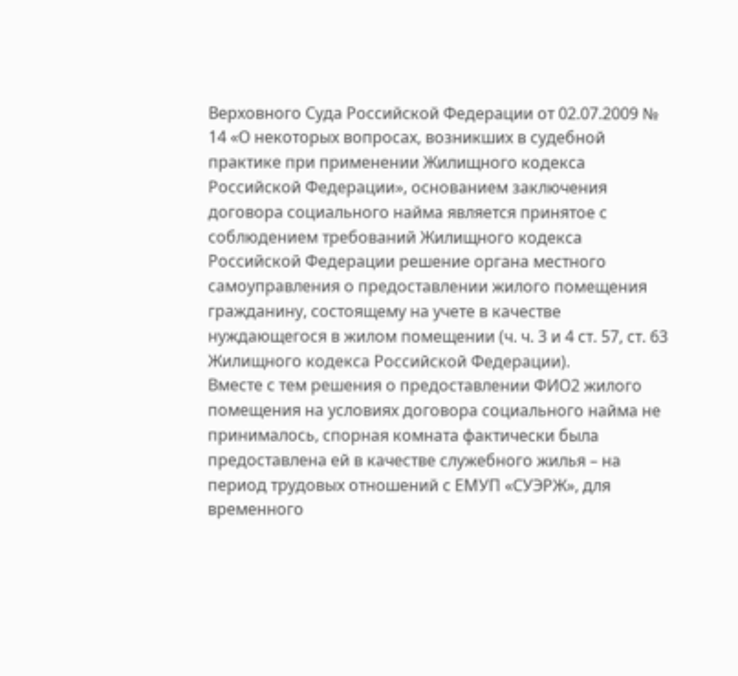Верховного Суда Российской Федерации от 02.07.2009 № 14 «О некоторых вопросах, возникших в судебной практике при применении Жилищного кодекса Российской Федерации», основанием заключения договора социального найма является принятое с соблюдением требований Жилищного кодекса Российской Федерации решение органа местного самоуправления о предоставлении жилого помещения гражданину, состоящему на учете в качестве нуждающегося в жилом помещении (ч. ч. 3 и 4 ст. 57, ст. 63 Жилищного кодекса Российской Федерации).
Вместе с тем решения о предоставлении ФИО2 жилого помещения на условиях договора социального найма не принималось, спорная комната фактически была предоставлена ей в качестве служебного жилья – на период трудовых отношений с ЕМУП «СУЭРЖ», для временного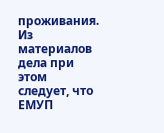проживания.
Из материалов дела при этом следует, что ЕМУП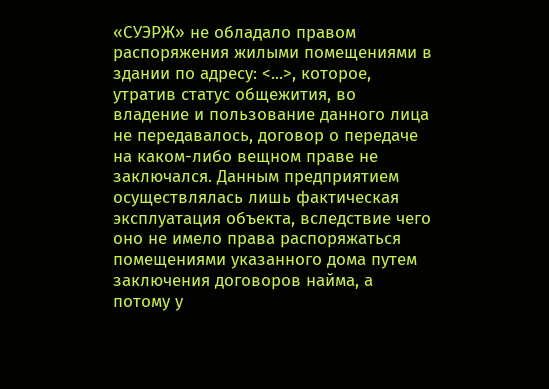«СУЭРЖ» не обладало правом распоряжения жилыми помещениями в здании по адресу: <...>, которое, утратив статус общежития, во владение и пользование данного лица не передавалось, договор о передаче на каком-либо вещном праве не заключался. Данным предприятием осуществлялась лишь фактическая эксплуатация объекта, вследствие чего оно не имело права распоряжаться помещениями указанного дома путем заключения договоров найма, а потому у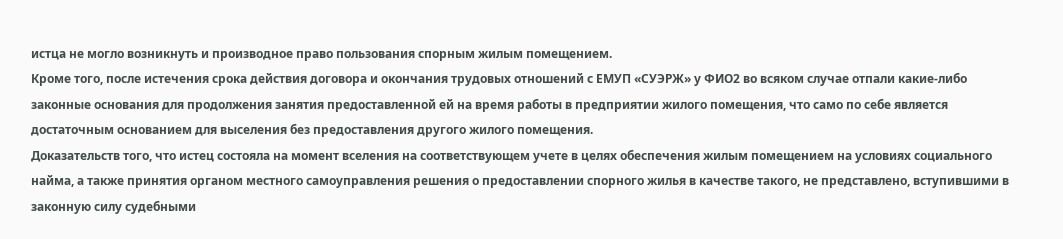истца не могло возникнуть и производное право пользования спорным жилым помещением.
Кроме того, после истечения срока действия договора и окончания трудовых отношений с ЕМУП «СУЭРЖ» у ФИО2 во всяком случае отпали какие-либо законные основания для продолжения занятия предоставленной ей на время работы в предприятии жилого помещения, что само по себе является достаточным основанием для выселения без предоставления другого жилого помещения.
Доказательств того, что истец состояла на момент вселения на соответствующем учете в целях обеспечения жилым помещением на условиях социального найма, а также принятия органом местного самоуправления решения о предоставлении спорного жилья в качестве такого, не представлено, вступившими в законную силу судебными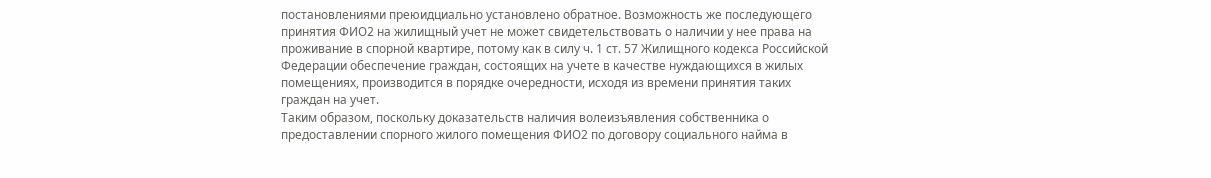постановлениями преюидциально установлено обратное. Возможность же последующего принятия ФИО2 на жилищный учет не может свидетельствовать о наличии у нее права на проживание в спорной квартире, потому как в силу ч. 1 ст. 57 Жилищного кодекса Российской Федерации обеспечение граждан, состоящих на учете в качестве нуждающихся в жилых помещениях, производится в порядке очередности, исходя из времени принятия таких граждан на учет.
Таким образом, поскольку доказательств наличия волеизъявления собственника о предоставлении спорного жилого помещения ФИО2 по договору социального найма в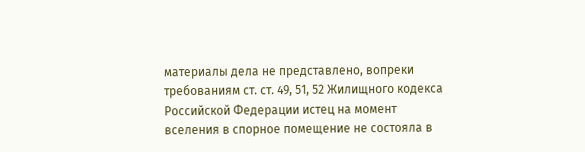материалы дела не представлено, вопреки требованиям ст. ст. 49, 51, 52 Жилищного кодекса Российской Федерации истец на момент вселения в спорное помещение не состояла в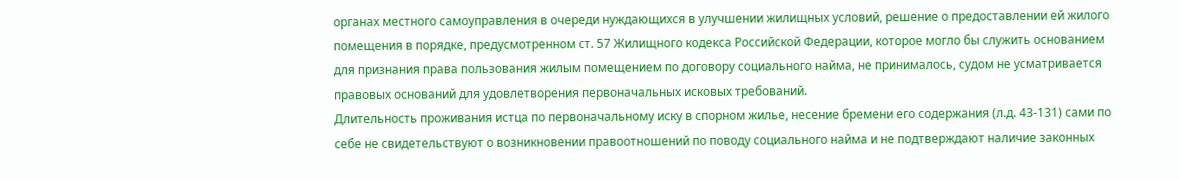органах местного самоуправления в очереди нуждающихся в улучшении жилищных условий, решение о предоставлении ей жилого помещения в порядке, предусмотренном ст. 57 Жилищного кодекса Российской Федерации, которое могло бы служить основанием для признания права пользования жилым помещением по договору социального найма, не принималось, судом не усматривается правовых оснований для удовлетворения первоначальных исковых требований.
Длительность проживания истца по первоначальному иску в спорном жилье, несение бремени его содержания (л.д. 43-131) сами по себе не свидетельствуют о возникновении правоотношений по поводу социального найма и не подтверждают наличие законных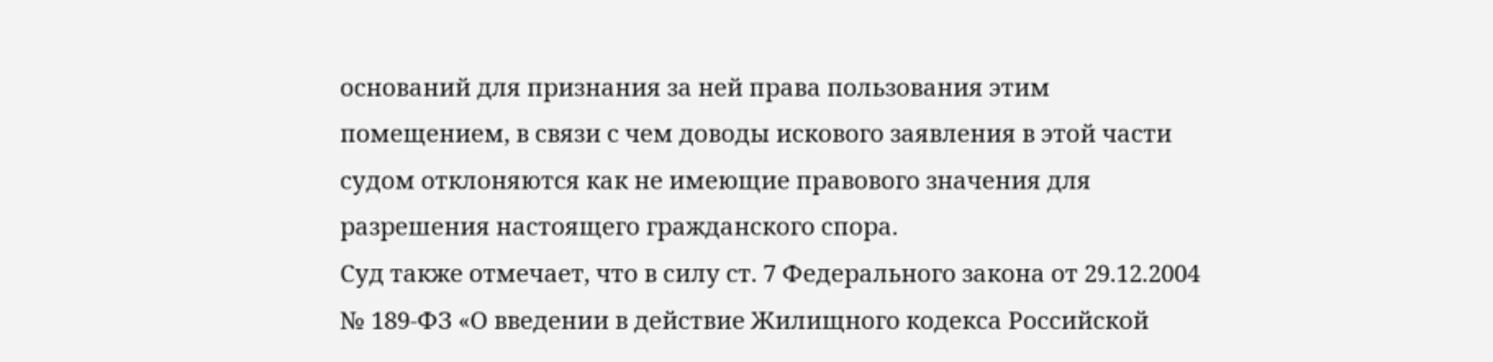оснований для признания за ней права пользования этим помещением, в связи с чем доводы искового заявления в этой части судом отклоняются как не имеющие правового значения для разрешения настоящего гражданского спора.
Суд также отмечает, что в силу ст. 7 Федерального закона от 29.12.2004 № 189-ФЗ «О введении в действие Жилищного кодекса Российской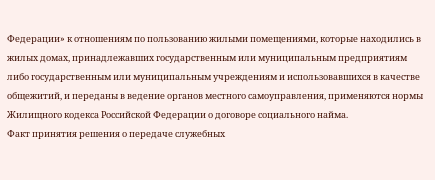Федерации» к отношениям по пользованию жилыми помещениями, которые находились в жилых домах, принадлежавших государственным или муниципальным предприятиям либо государственным или муниципальным учреждениям и использовавшихся в качестве общежитий, и переданы в ведение органов местного самоуправления, применяются нормы Жилищного кодекса Российской Федерации о договоре социального найма.
Факт принятия решения о передаче служебных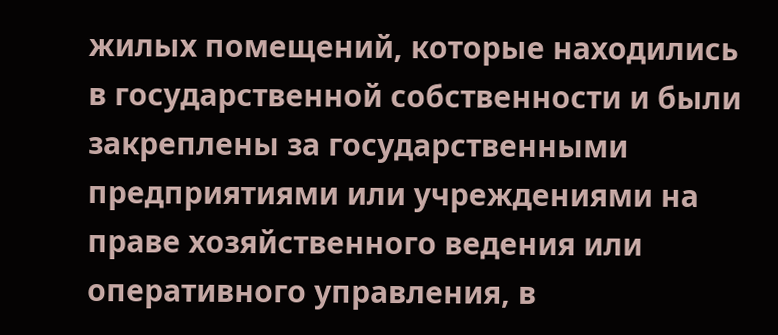жилых помещений, которые находились в государственной собственности и были закреплены за государственными предприятиями или учреждениями на праве хозяйственного ведения или оперативного управления, в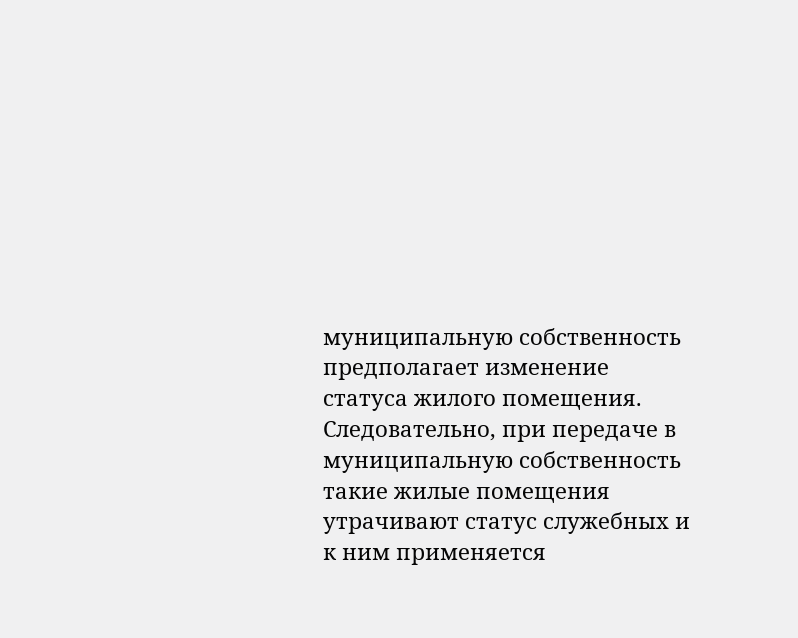муниципальную собственность предполагает изменение статуса жилого помещения. Следовательно, при передаче в муниципальную собственность такие жилые помещения утрачивают статус служебных и к ним применяется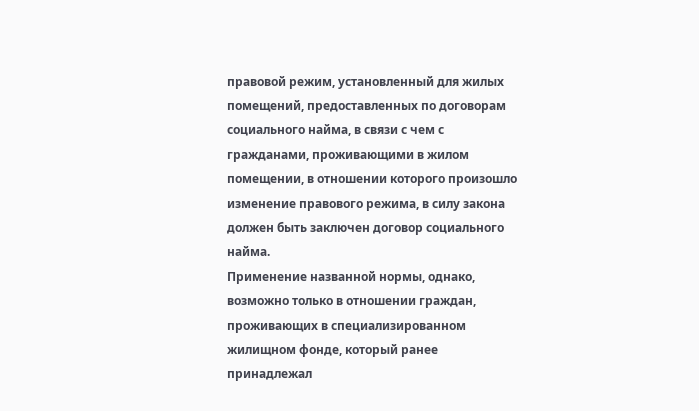правовой режим, установленный для жилых помещений, предоставленных по договорам социального найма, в связи с чем с гражданами, проживающими в жилом помещении, в отношении которого произошло изменение правового режима, в силу закона должен быть заключен договор социального найма.
Применение названной нормы, однако, возможно только в отношении граждан, проживающих в специализированном жилищном фонде, который ранее принадлежал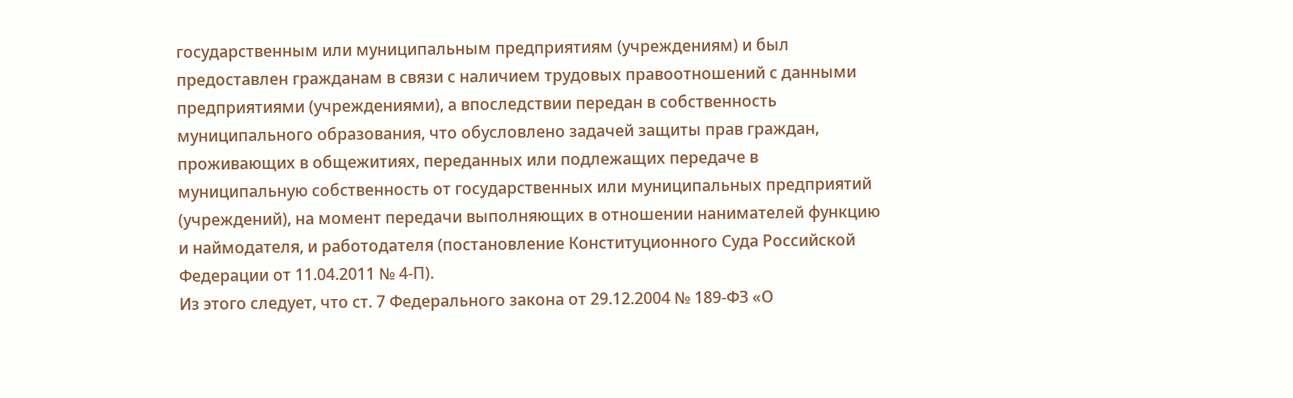государственным или муниципальным предприятиям (учреждениям) и был предоставлен гражданам в связи с наличием трудовых правоотношений с данными предприятиями (учреждениями), а впоследствии передан в собственность муниципального образования, что обусловлено задачей защиты прав граждан, проживающих в общежитиях, переданных или подлежащих передаче в муниципальную собственность от государственных или муниципальных предприятий (учреждений), на момент передачи выполняющих в отношении нанимателей функцию и наймодателя, и работодателя (постановление Конституционного Суда Российской Федерации от 11.04.2011 № 4-П).
Из этого следует, что ст. 7 Федерального закона от 29.12.2004 № 189-ФЗ «О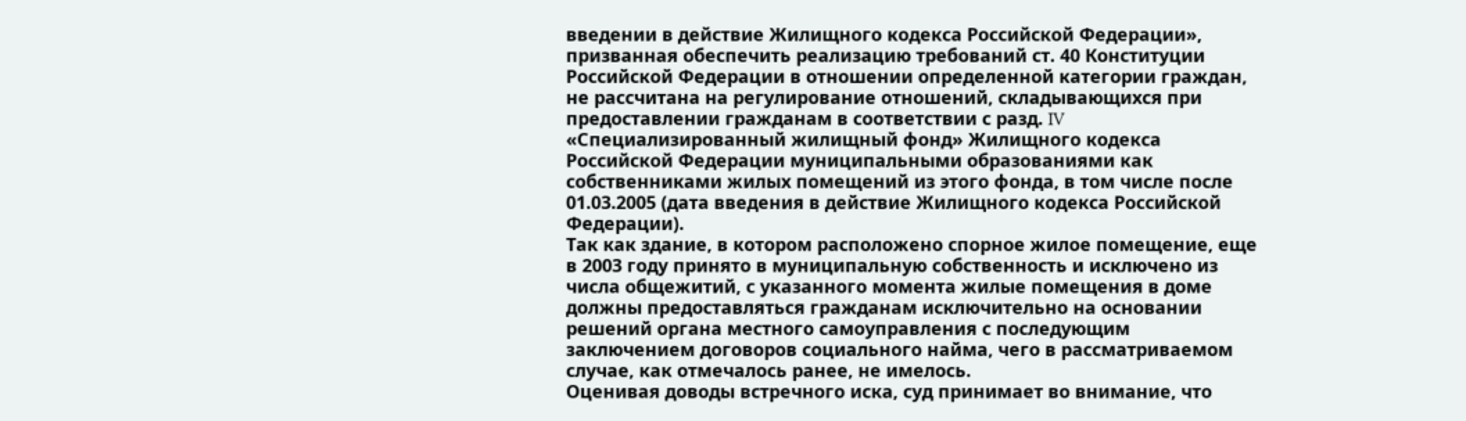введении в действие Жилищного кодекса Российской Федерации», призванная обеспечить реализацию требований ст. 40 Конституции Российской Федерации в отношении определенной категории граждан, не рассчитана на регулирование отношений, складывающихся при предоставлении гражданам в соответствии с разд. IV «Специализированный жилищный фонд» Жилищного кодекса Российской Федерации муниципальными образованиями как собственниками жилых помещений из этого фонда, в том числе после 01.03.2005 (дата введения в действие Жилищного кодекса Российской Федерации).
Так как здание, в котором расположено спорное жилое помещение, еще в 2003 году принято в муниципальную собственность и исключено из числа общежитий, с указанного момента жилые помещения в доме должны предоставляться гражданам исключительно на основании решений органа местного самоуправления с последующим заключением договоров социального найма, чего в рассматриваемом случае, как отмечалось ранее, не имелось.
Оценивая доводы встречного иска, суд принимает во внимание, что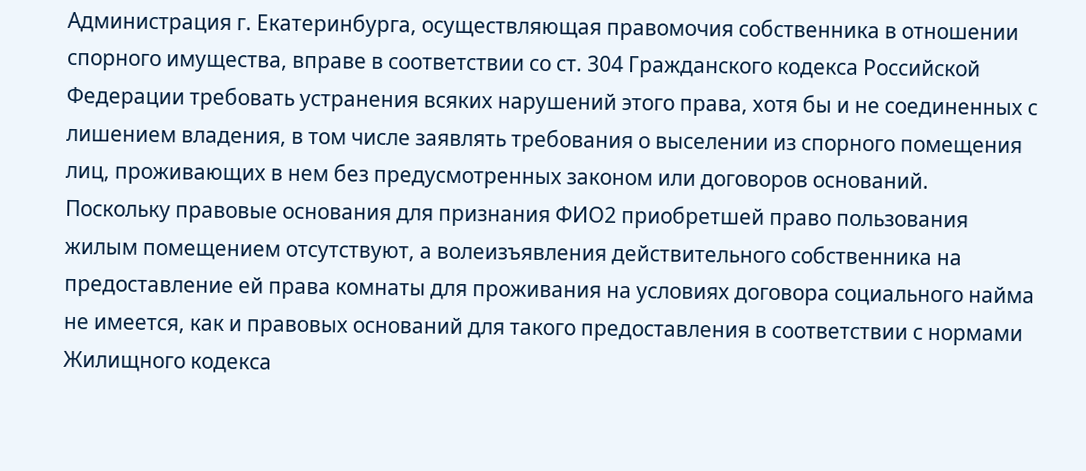Администрация г. Екатеринбурга, осуществляющая правомочия собственника в отношении спорного имущества, вправе в соответствии со ст. 304 Гражданского кодекса Российской Федерации требовать устранения всяких нарушений этого права, хотя бы и не соединенных с лишением владения, в том числе заявлять требования о выселении из спорного помещения лиц, проживающих в нем без предусмотренных законом или договоров оснований.
Поскольку правовые основания для признания ФИО2 приобретшей право пользования жилым помещением отсутствуют, а волеизъявления действительного собственника на предоставление ей права комнаты для проживания на условиях договора социального найма не имеется, как и правовых оснований для такого предоставления в соответствии с нормами Жилищного кодекса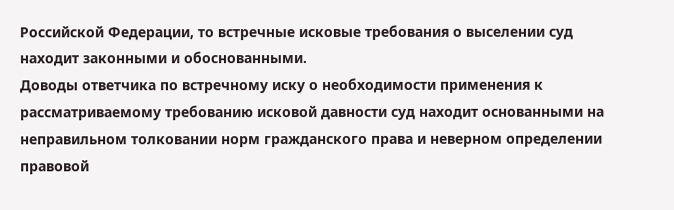Российской Федерации, то встречные исковые требования о выселении суд находит законными и обоснованными.
Доводы ответчика по встречному иску о необходимости применения к рассматриваемому требованию исковой давности суд находит основанными на неправильном толковании норм гражданского права и неверном определении правовой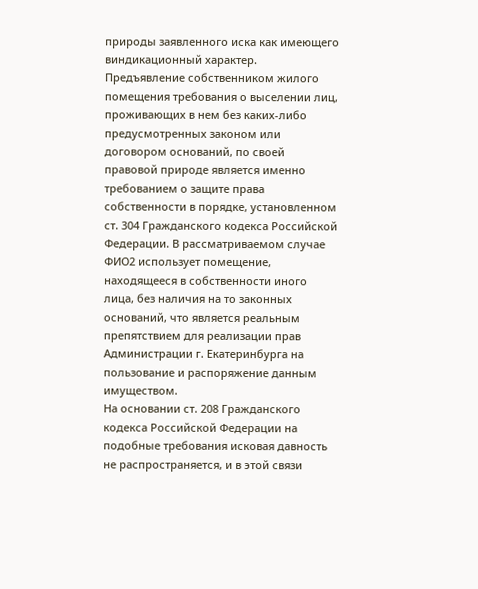природы заявленного иска как имеющего виндикационный характер.
Предъявление собственником жилого помещения требования о выселении лиц, проживающих в нем без каких-либо предусмотренных законом или договором оснований, по своей правовой природе является именно требованием о защите права собственности в порядке, установленном ст. 304 Гражданского кодекса Российской Федерации. В рассматриваемом случае ФИО2 использует помещение, находящееся в собственности иного лица, без наличия на то законных оснований, что является реальным препятствием для реализации прав Администрации г. Екатеринбурга на пользование и распоряжение данным имуществом.
На основании ст. 208 Гражданского кодекса Российской Федерации на подобные требования исковая давность не распространяется, и в этой связи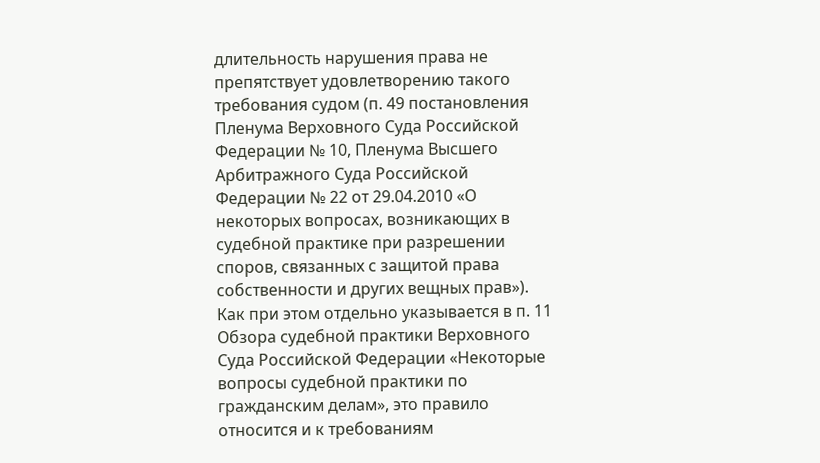длительность нарушения права не препятствует удовлетворению такого требования судом (п. 49 постановления Пленума Верховного Суда Российской Федерации № 10, Пленума Высшего Арбитражного Суда Российской Федерации № 22 от 29.04.2010 «О некоторых вопросах, возникающих в судебной практике при разрешении споров, связанных с защитой права собственности и других вещных прав»). Как при этом отдельно указывается в п. 11 Обзора судебной практики Верховного Суда Российской Федерации «Некоторые вопросы судебной практики по гражданским делам», это правило относится и к требованиям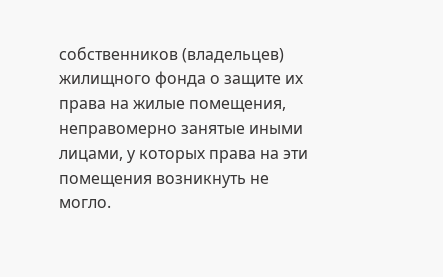собственников (владельцев) жилищного фонда о защите их права на жилые помещения, неправомерно занятые иными лицами, у которых права на эти помещения возникнуть не могло.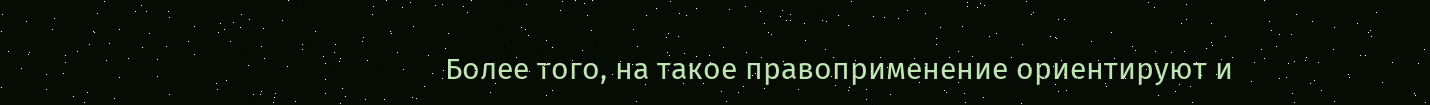Более того, на такое правоприменение ориентируют и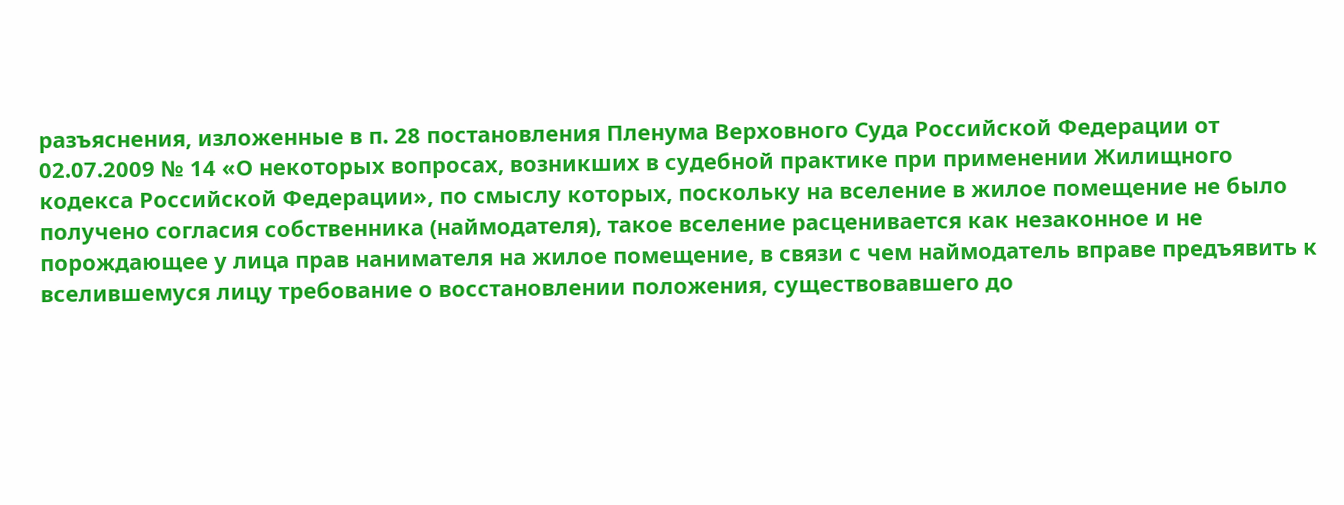разъяснения, изложенные в п. 28 постановления Пленума Верховного Суда Российской Федерации от 02.07.2009 № 14 «О некоторых вопросах, возникших в судебной практике при применении Жилищного кодекса Российской Федерации», по смыслу которых, поскольку на вселение в жилое помещение не было получено согласия собственника (наймодателя), такое вселение расценивается как незаконное и не порождающее у лица прав нанимателя на жилое помещение, в связи с чем наймодатель вправе предъявить к вселившемуся лицу требование о восстановлении положения, существовавшего до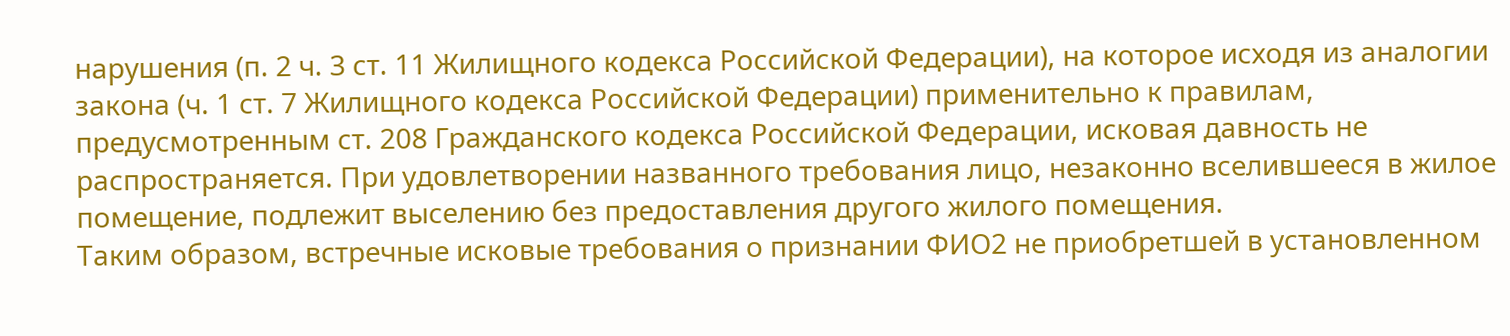нарушения (п. 2 ч. 3 ст. 11 Жилищного кодекса Российской Федерации), на которое исходя из аналогии закона (ч. 1 ст. 7 Жилищного кодекса Российской Федерации) применительно к правилам, предусмотренным ст. 208 Гражданского кодекса Российской Федерации, исковая давность не распространяется. При удовлетворении названного требования лицо, незаконно вселившееся в жилое помещение, подлежит выселению без предоставления другого жилого помещения.
Таким образом, встречные исковые требования о признании ФИО2 не приобретшей в установленном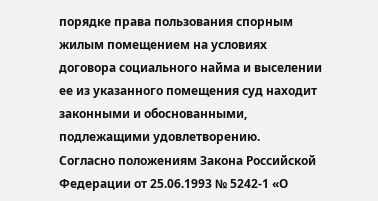порядке права пользования спорным жилым помещением на условиях договора социального найма и выселении ее из указанного помещения суд находит законными и обоснованными, подлежащими удовлетворению.
Согласно положениям Закона Российской Федерации от 25.06.1993 № 5242-1 «О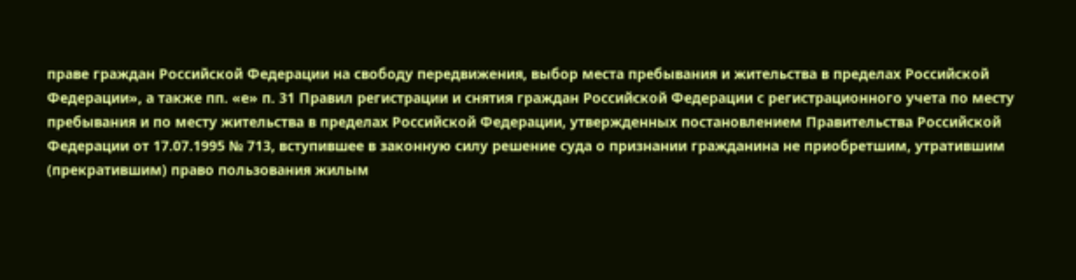праве граждан Российской Федерации на свободу передвижения, выбор места пребывания и жительства в пределах Российской Федерации», а также пп. «е» п. 31 Правил регистрации и снятия граждан Российской Федерации с регистрационного учета по месту пребывания и по месту жительства в пределах Российской Федерации, утвержденных постановлением Правительства Российской Федерации от 17.07.1995 № 713, вступившее в законную силу решение суда о признании гражданина не приобретшим, утратившим (прекратившим) право пользования жилым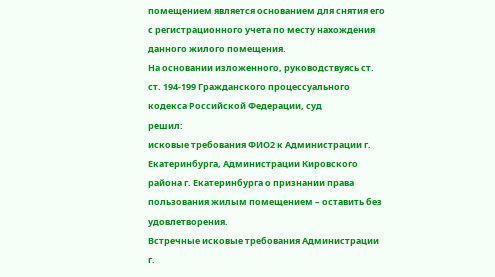помещением является основанием для снятия его с регистрационного учета по месту нахождения данного жилого помещения.
На основании изложенного, руководствуясь ст. ст. 194-199 Гражданского процессуального кодекса Российской Федерации, суд
решил:
исковые требования ФИО2 к Администрации г. Екатеринбурга, Администрации Кировского района г. Екатеринбурга о признании права пользования жилым помещением – оставить без удовлетворения.
Встречные исковые требования Администрации г.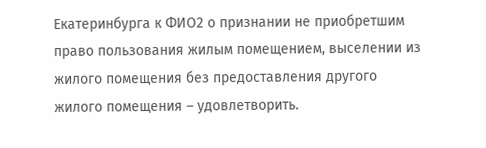Екатеринбурга к ФИО2 о признании не приобретшим право пользования жилым помещением, выселении из жилого помещения без предоставления другого жилого помещения – удовлетворить.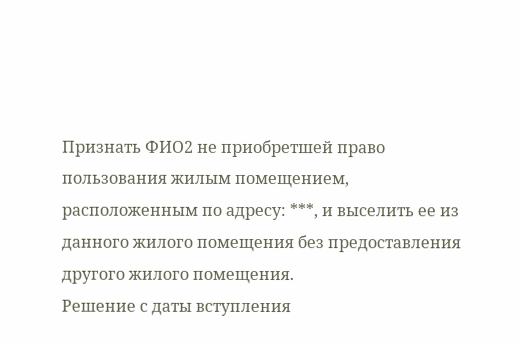Признать ФИО2 не приобретшей право пользования жилым помещением, расположенным по адресу: ***, и выселить ее из данного жилого помещения без предоставления другого жилого помещения.
Решение с даты вступления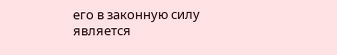его в законную силу является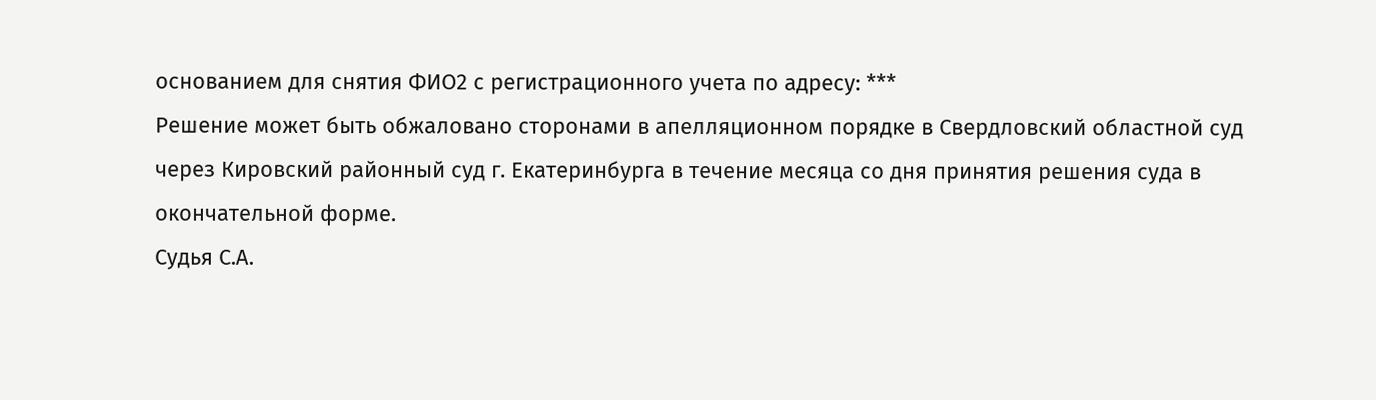основанием для снятия ФИО2 с регистрационного учета по адресу: ***
Решение может быть обжаловано сторонами в апелляционном порядке в Свердловский областной суд через Кировский районный суд г. Екатеринбурга в течение месяца со дня принятия решения суда в окончательной форме.
Судья С.А.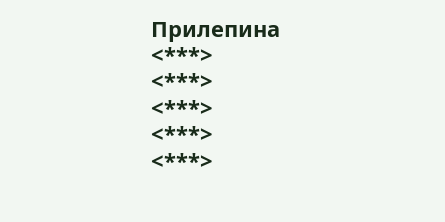Прилепина
<***>
<***>
<***>
<***>
<***>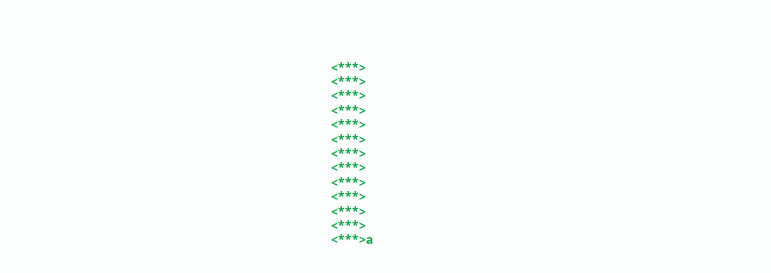<***>
<***>
<***>
<***>
<***>
<***>
<***>
<***>
<***>
<***>
<***>
<***>
<***>а